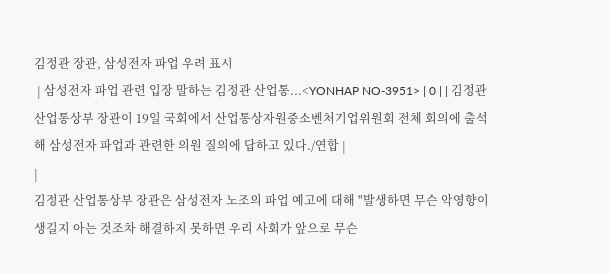김정관 장관, 삼성전자 파업 우려 표시
 | 삼성전자 파업 관련 입장 말하는 김정관 산업통...<YONHAP NO-3951> | 0 | | 김정관 산업통상부 장관이 19일 국회에서 산업통상자원중소벤처기업위원회 전체 회의에 출석해 삼성전자 파업과 관련한 의원 질의에 답하고 있다./연합 |
|
김정관 산업통상부 장관은 삼성전자 노조의 파업 예고에 대해 "발생하면 무슨 악영향이 생길지 아는 것조차 해결하지 못하면 우리 사회가 앞으로 무슨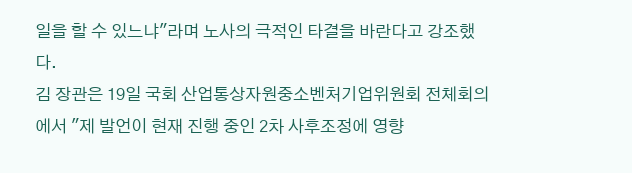일을 할 수 있느냐"라며 노사의 극적인 타결을 바란다고 강조했다.
김 장관은 19일 국회 산업통상자원중소벤처기업위원회 전체회의에서 "제 발언이 현재 진행 중인 2차 사후조정에 영향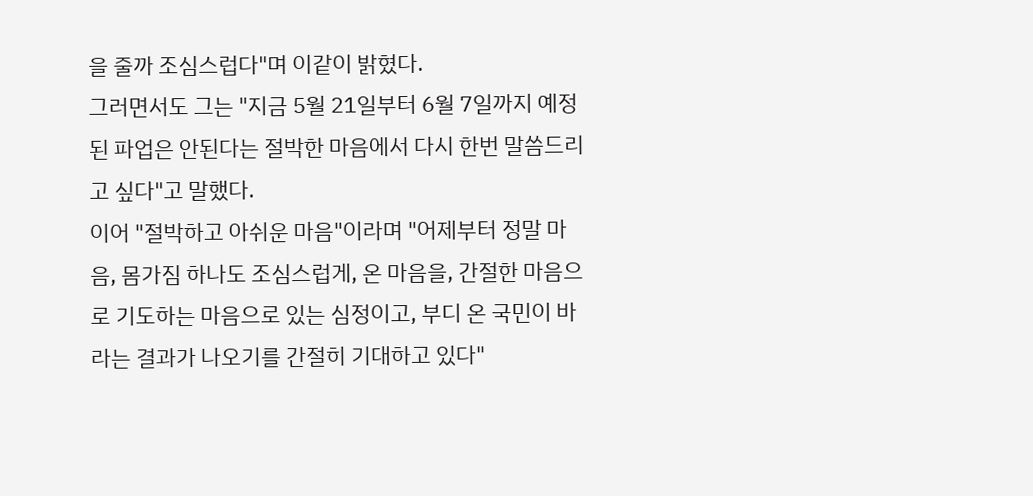을 줄까 조심스럽다"며 이같이 밝혔다.
그러면서도 그는 "지금 5월 21일부터 6월 7일까지 예정된 파업은 안된다는 절박한 마음에서 다시 한번 말씀드리고 싶다"고 말했다.
이어 "절박하고 아쉬운 마음"이라며 "어제부터 정말 마음, 몸가짐 하나도 조심스럽게, 온 마음을, 간절한 마음으로 기도하는 마음으로 있는 심정이고, 부디 온 국민이 바라는 결과가 나오기를 간절히 기대하고 있다"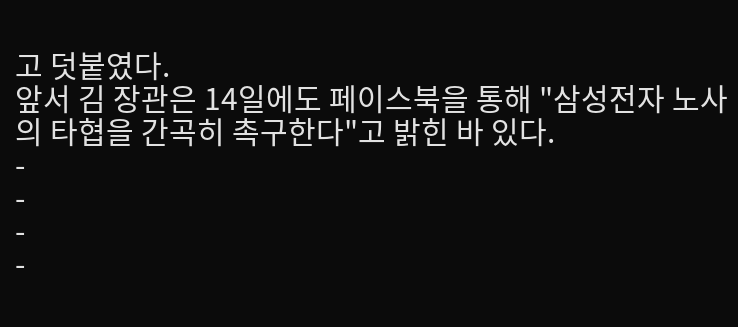고 덧붙였다.
앞서 김 장관은 14일에도 페이스북을 통해 "삼성전자 노사의 타협을 간곡히 촉구한다"고 밝힌 바 있다.
-
-
-
-